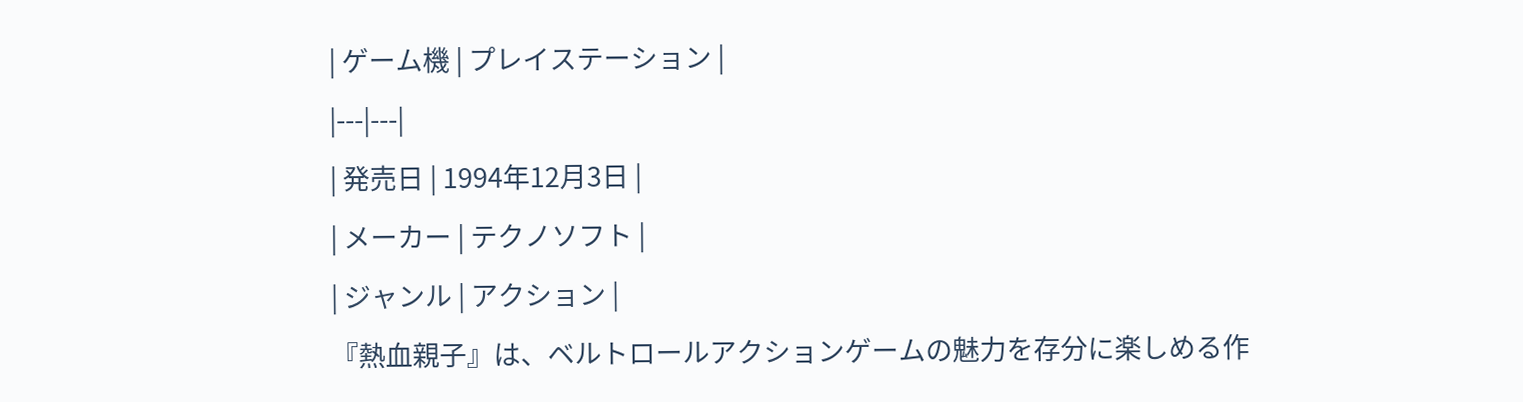| ゲーム機 | プレイステーション |
|---|---|
| 発売日 | 1994年12月3日 |
| メーカー | テクノソフト |
| ジャンル | アクション |
『熱血親子』は、ベルトロールアクションゲームの魅力を存分に楽しめる作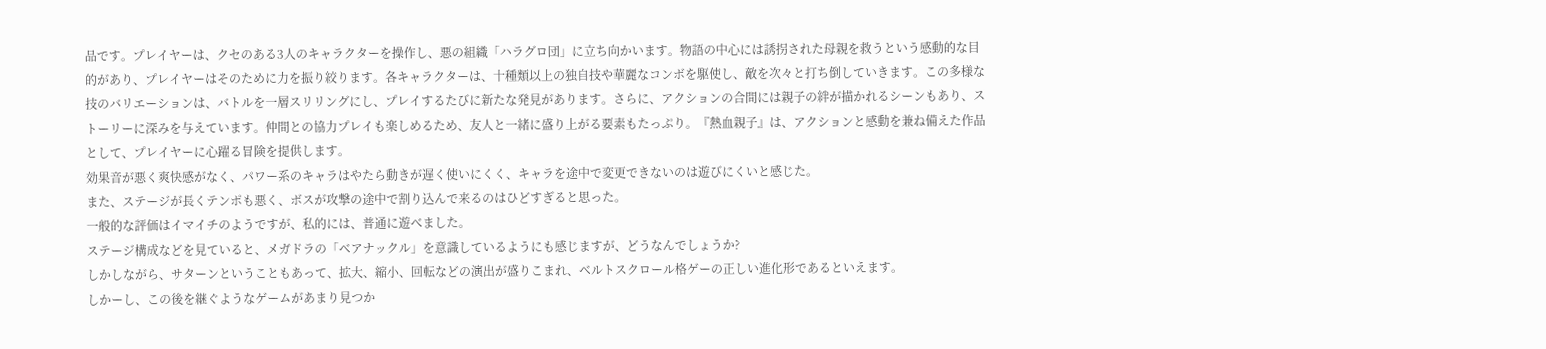品です。プレイヤーは、クセのある3人のキャラクターを操作し、悪の組織「ハラグロ団」に立ち向かいます。物語の中心には誘拐された母親を救うという感動的な目的があり、プレイヤーはそのために力を振り絞ります。各キャラクターは、十種類以上の独自技や華麗なコンボを駆使し、敵を次々と打ち倒していきます。この多様な技のバリエーションは、バトルを一層スリリングにし、プレイするたびに新たな発見があります。さらに、アクションの合間には親子の絆が描かれるシーンもあり、ストーリーに深みを与えています。仲間との協力プレイも楽しめるため、友人と一緒に盛り上がる要素もたっぷり。『熱血親子』は、アクションと感動を兼ね備えた作品として、プレイヤーに心躍る冒険を提供します。
効果音が悪く爽快感がなく、パワー系のキャラはやたら動きが遅く使いにくく、キャラを途中で変更できないのは遊びにくいと感じた。
また、ステージが長くテンポも悪く、ボスが攻撃の途中で割り込んで来るのはひどすぎると思った。
一般的な評価はイマイチのようですが、私的には、普通に遊べました。
ステージ構成などを見ていると、メガドラの「ベアナックル」を意識しているようにも感じますが、どうなんでしょうか?
しかしながら、サターンということもあって、拡大、縮小、回転などの演出が盛りこまれ、ベルトスクロール格ゲーの正しい進化形であるといえます。
しかーし、この後を継ぐようなゲームがあまり見つか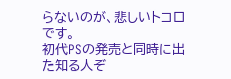らないのが、悲しいトコロです。
初代PSの発売と同時に出た知る人ぞ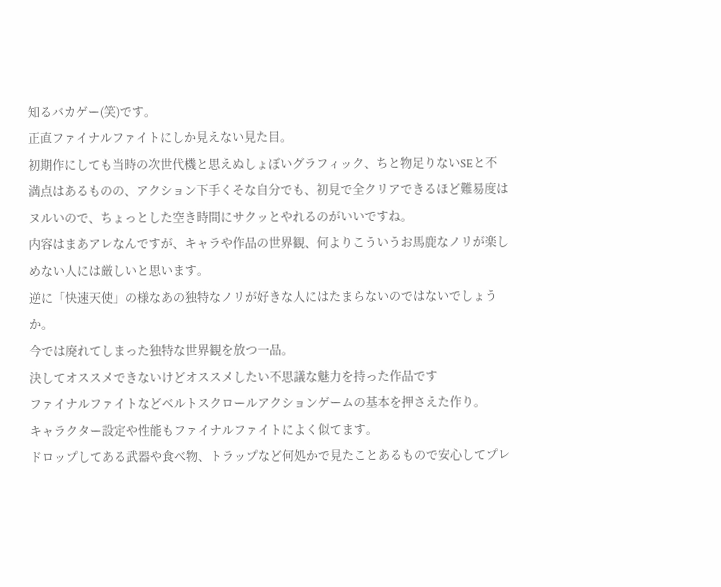知るバカゲー(笑)です。
正直ファイナルファイトにしか見えない見た目。
初期作にしても当時の次世代機と思えぬしょぼいグラフィック、ちと物足りないSEと不満点はあるものの、アクション下手くそな自分でも、初見で全クリアできるほど難易度はヌルいので、ちょっとした空き時間にサクッとやれるのがいいですね。
内容はまあアレなんですが、キャラや作品の世界観、何よりこういうお馬鹿なノリが楽しめない人には厳しいと思います。
逆に「快速天使」の様なあの独特なノリが好きな人にはたまらないのではないでしょうか。
今では廃れてしまった独特な世界観を放つ一品。
決してオススメできないけどオススメしたい不思議な魅力を持った作品です
ファイナルファイトなどベルトスクロールアクションゲームの基本を押さえた作り。
キャラクター設定や性能もファイナルファイトによく似てます。
ドロップしてある武器や食べ物、トラップなど何処かで見たことあるもので安心してプレ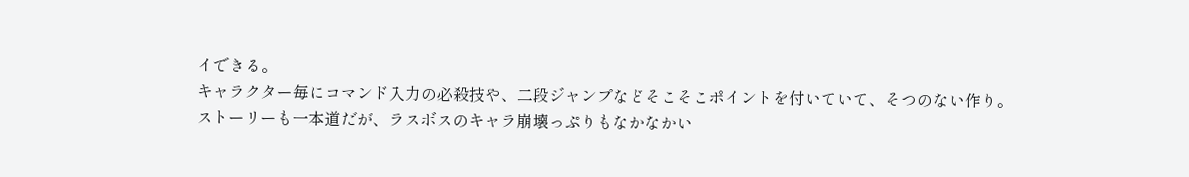イできる。
キャラクター毎にコマンド入力の必殺技や、二段ジャンプなどそこそこポイントを付いていて、そつのない作り。
ストーリーも一本道だが、ラスボスのキャラ崩壊っぷりもなかなかい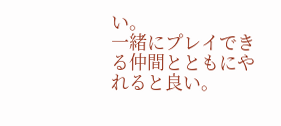い。
一緒にプレイできる仲間とともにやれると良い。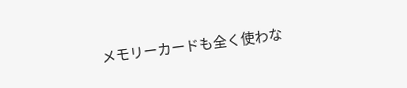メモリーカードも全く使わな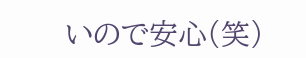いので安心(笑)